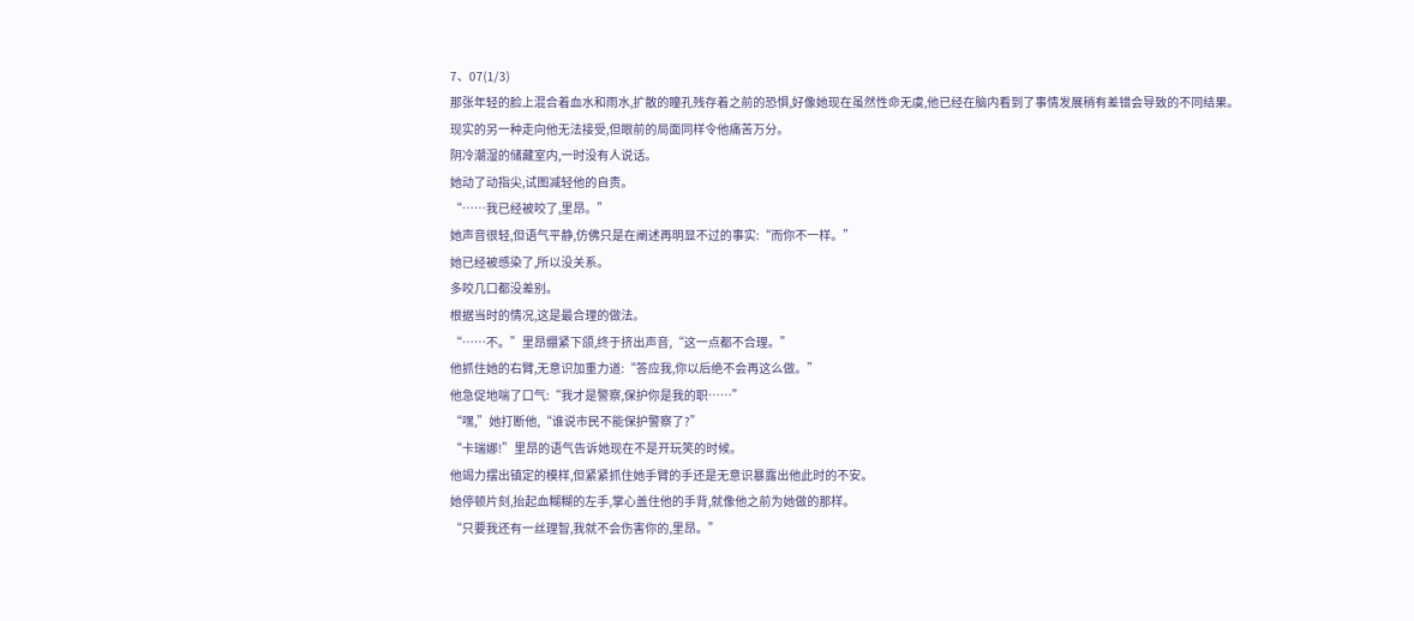7、07(1/3)
那张年轻的脸上混合着血水和雨水,扩散的瞳孔残存着之前的恐惧,好像她现在虽然性命无虞,他已经在脑内看到了事情发展稍有差错会导致的不同结果。
现实的另一种走向他无法接受,但眼前的局面同样令他痛苦万分。
阴冷潮湿的储藏室内,一时没有人说话。
她动了动指尖,试图减轻他的自责。
“……我已经被咬了,里昂。”
她声音很轻,但语气平静,仿佛只是在阐述再明显不过的事实:“而你不一样。”
她已经被感染了,所以没关系。
多咬几口都没差别。
根据当时的情况,这是最合理的做法。
“……不。”里昂绷紧下颌,终于挤出声音,“这一点都不合理。”
他抓住她的右臂,无意识加重力道:“答应我,你以后绝不会再这么做。”
他急促地喘了口气:“我才是警察,保护你是我的职……”
“嘿,”她打断他,“谁说市民不能保护警察了?”
“卡瑞娜!”里昂的语气告诉她现在不是开玩笑的时候。
他竭力摆出镇定的模样,但紧紧抓住她手臂的手还是无意识暴露出他此时的不安。
她停顿片刻,抬起血糊糊的左手,掌心盖住他的手背,就像他之前为她做的那样。
“只要我还有一丝理智,我就不会伤害你的,里昂。”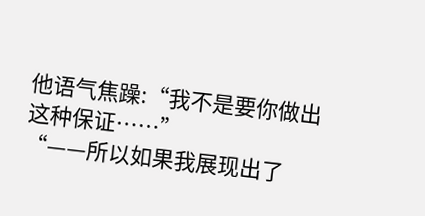他语气焦躁:“我不是要你做出这种保证……”
“——所以如果我展现出了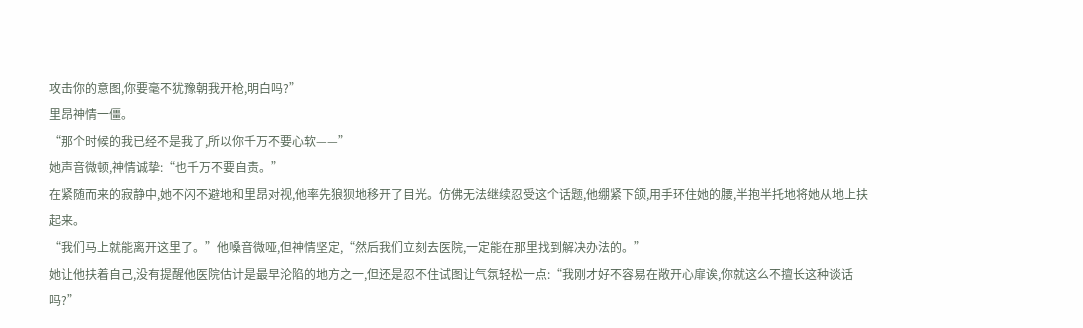攻击你的意图,你要毫不犹豫朝我开枪,明白吗?”
里昂神情一僵。
“那个时候的我已经不是我了,所以你千万不要心软——”
她声音微顿,神情诚挚:“也千万不要自责。”
在紧随而来的寂静中,她不闪不避地和里昂对视,他率先狼狈地移开了目光。仿佛无法继续忍受这个话题,他绷紧下颌,用手环住她的腰,半抱半托地将她从地上扶起来。
“我们马上就能离开这里了。”他嗓音微哑,但神情坚定,“然后我们立刻去医院,一定能在那里找到解决办法的。”
她让他扶着自己,没有提醒他医院估计是最早沦陷的地方之一,但还是忍不住试图让气氛轻松一点:“我刚才好不容易在敞开心扉诶,你就这么不擅长这种谈话吗?”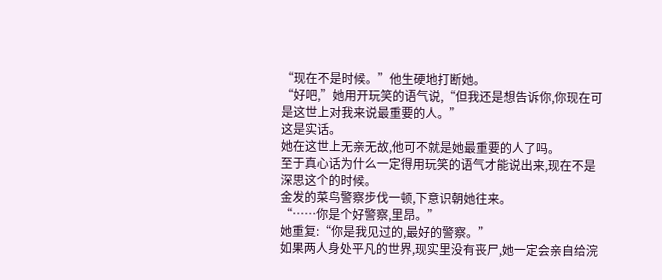“现在不是时候。”他生硬地打断她。
“好吧,”她用开玩笑的语气说,“但我还是想告诉你,你现在可是这世上对我来说最重要的人。”
这是实话。
她在这世上无亲无故,他可不就是她最重要的人了吗。
至于真心话为什么一定得用玩笑的语气才能说出来,现在不是深思这个的时候。
金发的菜鸟警察步伐一顿,下意识朝她往来。
“……你是个好警察,里昂。”
她重复:“你是我见过的,最好的警察。”
如果两人身处平凡的世界,现实里没有丧尸,她一定会亲自给浣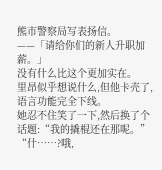熊市警察局写表扬信。
——「请给你们的新人升职加薪。」
没有什么比这个更加实在。
里昂似乎想说什么,但他卡壳了,语言功能完全下线。
她忍不住笑了一下,然后换了个话题:“我的撬棍还在那呢。”
“什……?哦,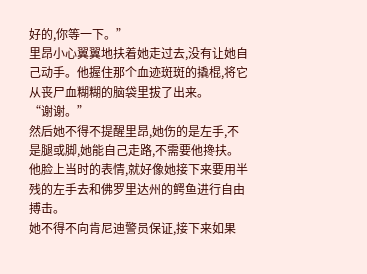好的,你等一下。”
里昂小心翼翼地扶着她走过去,没有让她自己动手。他握住那个血迹斑斑的撬棍,将它从丧尸血糊糊的脑袋里拔了出来。
“谢谢。”
然后她不得不提醒里昂,她伤的是左手,不是腿或脚,她能自己走路,不需要他搀扶。
他脸上当时的表情,就好像她接下来要用半残的左手去和佛罗里达州的鳄鱼进行自由搏击。
她不得不向肯尼迪警员保证,接下来如果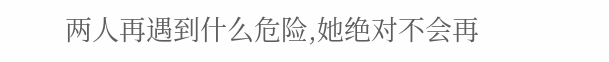两人再遇到什么危险,她绝对不会再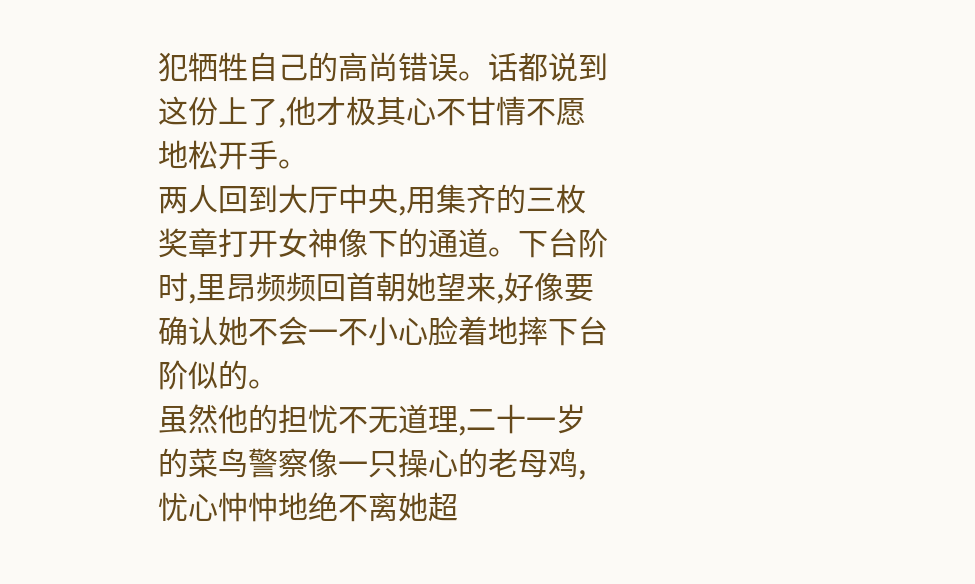犯牺牲自己的高尚错误。话都说到这份上了,他才极其心不甘情不愿地松开手。
两人回到大厅中央,用集齐的三枚奖章打开女神像下的通道。下台阶时,里昂频频回首朝她望来,好像要确认她不会一不小心脸着地摔下台阶似的。
虽然他的担忧不无道理,二十一岁的菜鸟警察像一只操心的老母鸡,忧心忡忡地绝不离她超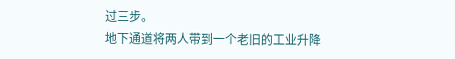过三步。
地下通道将两人带到一个老旧的工业升降